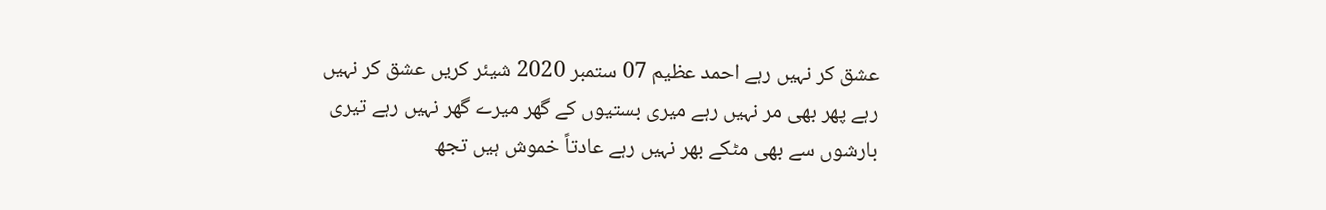عشق کر نہیں رہے احمد عظیم 07 ستمبر 2020 شیئر کریں عشق کر نہیں رہے پھر بھی مر نہیں رہے میری بستیوں کے گھر میرے گھر نہیں رہے تیری بارشوں سے بھی مٹکے بھر نہیں رہے عادتاً خموش ہیں تجھ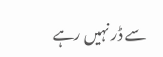سے ڈر نہیں رہے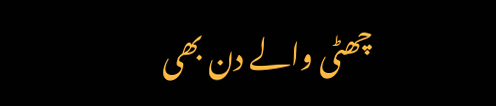چھٹی والے دن بھی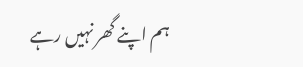ہم اپنے گھر نہیں رہے